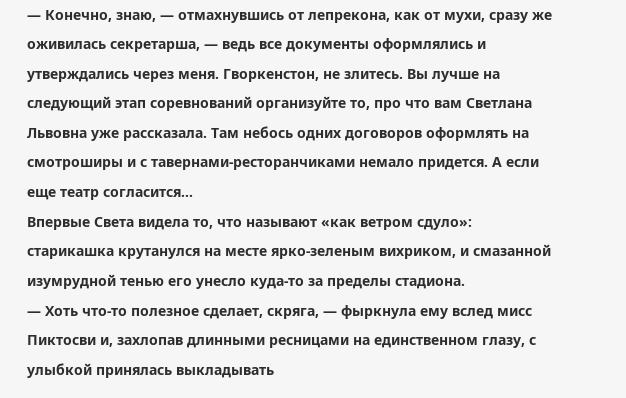— Конечно, знаю, — отмахнувшись от лепрекона, как от мухи, сразу же оживилась секретарша, — ведь все документы оформлялись и утверждались через меня. Гворкенстон, не злитесь. Вы лучше на следующий этап соревнований организуйте то, про что вам Светлана Львовна уже рассказала. Там небось одних договоров оформлять на смотроширы и с тавернами-ресторанчиками немало придется. А если еще театр согласится...
Впервые Света видела то, что называют «как ветром сдуло»: старикашка крутанулся на месте ярко-зеленым вихриком, и смазанной изумрудной тенью его унесло куда-то за пределы стадиона.
— Хоть что-то полезное сделает, скряга, — фыркнула ему вслед мисс Пиктосви и, захлопав длинными ресницами на единственном глазу, с улыбкой принялась выкладывать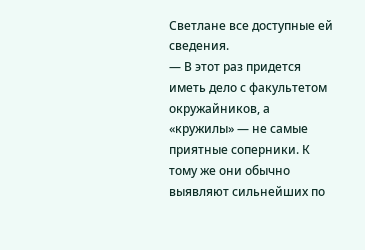Светлане все доступные ей сведения.
— В этот раз придется иметь дело с факультетом окружайников, а «кружилы» — не самые приятные соперники. К тому же они обычно выявляют сильнейших по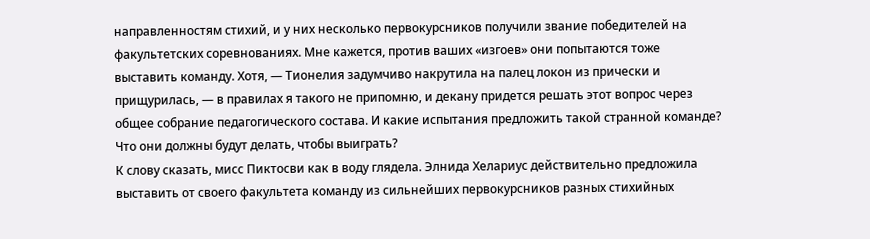направленностям стихий, и у них несколько первокурсников получили звание победителей на факультетских соревнованиях. Мне кажется, против ваших «изгоев» они попытаются тоже выставить команду. Хотя, — Тионелия задумчиво накрутила на палец локон из прически и прищурилась, — в правилах я такого не припомню, и декану придется решать этот вопрос через общее собрание педагогического состава. И какие испытания предложить такой странной команде? Что они должны будут делать, чтобы выиграть?
К слову сказать, мисс Пиктосви как в воду глядела. Элнида Хелариус действительно предложила выставить от своего факультета команду из сильнейших первокурсников разных стихийных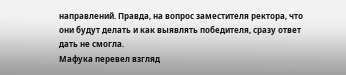направлений. Правда, на вопрос заместителя ректора, что они будут делать и как выявлять победителя, сразу ответ дать не смогла.
Мафука перевел взгляд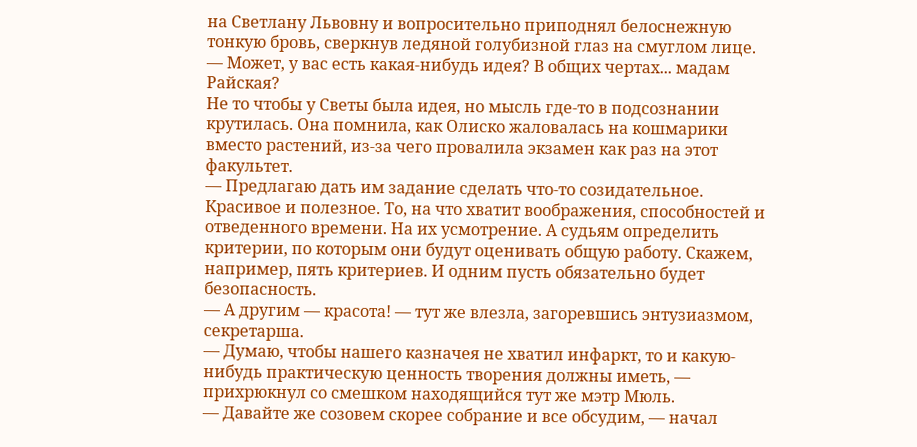на Светлану Львовну и вопросительно приподнял белоснежную тонкую бровь, сверкнув ледяной голубизной глаз на смуглом лице.
— Может, у вас есть какая-нибудь идея? В общих чертах... мадам Райская?
Не то чтобы у Светы была идея, но мысль где-то в подсознании крутилась. Она помнила, как Олиско жаловалась на кошмарики вместо растений, из-за чего провалила экзамен как раз на этот факультет.
— Предлагаю дать им задание сделать что-то созидательное. Красивое и полезное. То, на что хватит воображения, способностей и отведенного времени. На их усмотрение. А судьям определить критерии, по которым они будут оценивать общую работу. Скажем, например, пять критериев. И одним пусть обязательно будет безопасность.
— А другим — красота! — тут же влезла, загоревшись энтузиазмом, секретарша.
— Думаю, чтобы нашего казначея не хватил инфаркт, то и какую-нибудь практическую ценность творения должны иметь, — прихрюкнул со смешком находящийся тут же мэтр Мюль.
— Давайте же созовем скорее собрание и все обсудим, — начал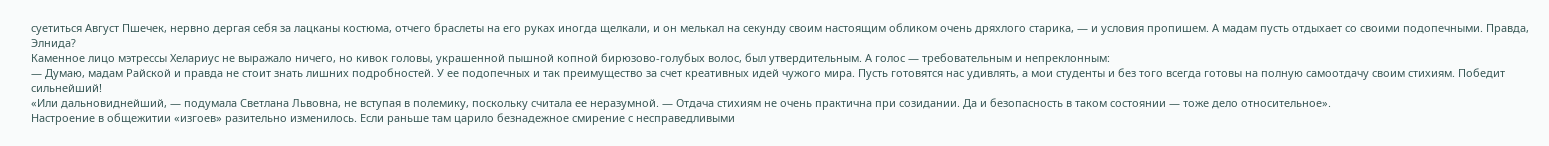суетиться Август Пшечек, нервно дергая себя за лацканы костюма, отчего браслеты на его руках иногда щелкали, и он мелькал на секунду своим настоящим обликом очень дряхлого старика, — и условия пропишем. А мадам пусть отдыхает со своими подопечными. Правда, Элнида?
Каменное лицо мэтрессы Хелариус не выражало ничего, но кивок головы, украшенной пышной копной бирюзово-голубых волос, был утвердительным. А голос — требовательным и непреклонным:
— Думаю, мадам Райской и правда не стоит знать лишних подробностей. У ее подопечных и так преимущество за счет креативных идей чужого мира. Пусть готовятся нас удивлять, а мои студенты и без того всегда готовы на полную самоотдачу своим стихиям. Победит сильнейший!
«Или дальновиднейший, — подумала Светлана Львовна, не вступая в полемику, поскольку считала ее неразумной. — Отдача стихиям не очень практична при созидании. Да и безопасность в таком состоянии — тоже дело относительное».
Настроение в общежитии «изгоев» разительно изменилось. Если раньше там царило безнадежное смирение с несправедливыми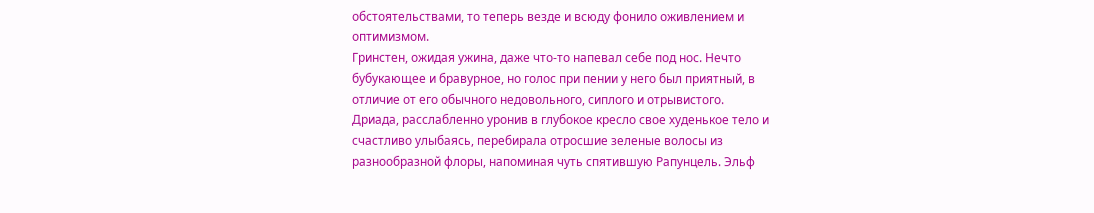обстоятельствами, то теперь везде и всюду фонило оживлением и оптимизмом.
Гринстен, ожидая ужина, даже что-то напевал себе под нос. Нечто бубукающее и бравурное, но голос при пении у него был приятный, в отличие от его обычного недовольного, сиплого и отрывистого.
Дриада, расслабленно уронив в глубокое кресло свое худенькое тело и счастливо улыбаясь, перебирала отросшие зеленые волосы из разнообразной флоры, напоминая чуть спятившую Рапунцель. Эльф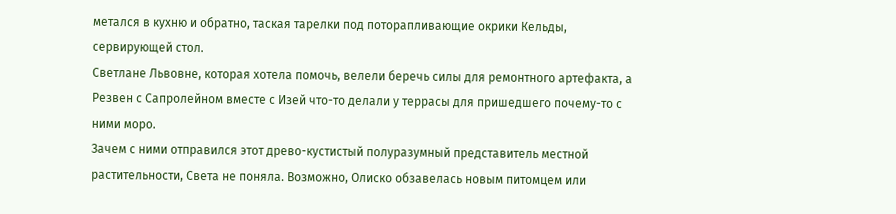метался в кухню и обратно, таская тарелки под поторапливающие окрики Кельды, сервирующей стол.
Светлане Львовне, которая хотела помочь, велели беречь силы для ремонтного артефакта, а Резвен с Сапролейном вместе с Изей что-то делали у террасы для пришедшего почему-то с ними моро.
Зачем с ними отправился этот древо-кустистый полуразумный представитель местной растительности, Света не поняла. Возможно, Олиско обзавелась новым питомцем или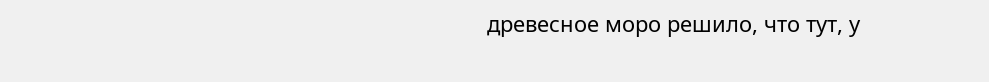древесное моро решило, что тут, у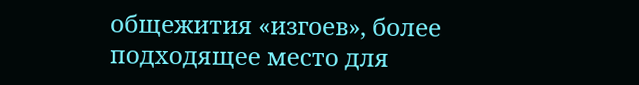общежития «изгоев», более подходящее место для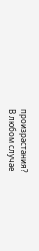произрастания?
В любом случае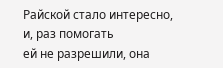Райской стало интересно, и, раз помогать
ей не разрешили, она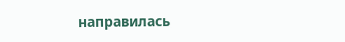направилась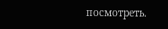посмотреть.